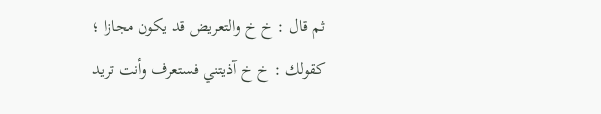ثم قال : خ خ والتعريض قد يكون مجازا ؛ كقولك : خ خ آذيتني فستعرف وأنت تريد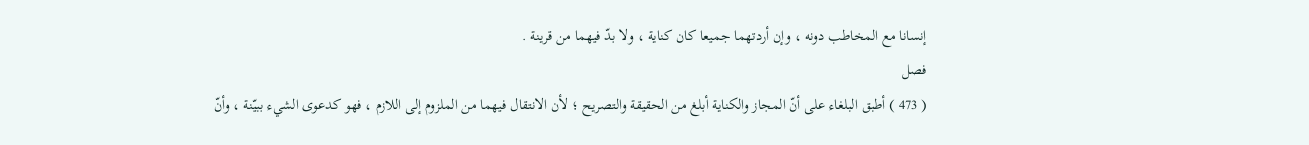إنسانا مع المخاطب دونه ، وإن أردتهما جميعا كان كناية ، ولا بدّ فيهما من قرينة .
فصل
( 473 ) أطبق البلغاء على أنّ المجاز والكناية أبلغ من الحقيقة والتصريح ؛ لأن الانتقال فيهما من الملزوم إلى اللازم ، فهو كدعوى الشيء ببيّنة ، وأنّ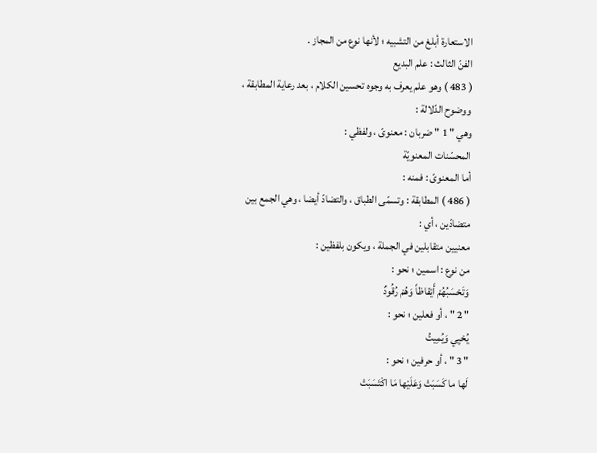الاستعارة أبلغ من التشبيه ؛ لأنها نوع من المجاز .
الفنّ الثالث : علم البديع
( 483 ) وهو علم يعرف به وجوه تحسين الكلام ، بعد رعاية المطابقة ، ووضوح الدّلالة :
وهي " 1 " ضربان : معنوىّ ، ولفظي :
المحسّنات المعنويّة
أما المعنوىّ : فمنه :
( 486 ) المطابقة : وتسمّى الطباق ، والتضادّ أيضا ، وهي الجمع بين متضادّين ، أي :
معنيين متقابلين في الجملة ، ويكون بلفظين :
من نوع : اسمين ؛ نحو :
وَتَحْسَبُهُمْ أَيْقاظاً وَهُمْ رُقُودٌ
" 2 " ، أو فعلين ؛ نحو :
يُحْيِي وَيُمِيتُ
" 3 " ، أو حرفين ؛ نحو :
لَها ما كَسَبَتْ وَعَلَيْها مَا اكْتَسَبَتْ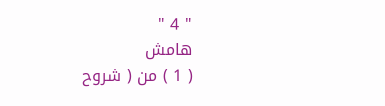" 4 "
هامش
( 1 ) من ( شروح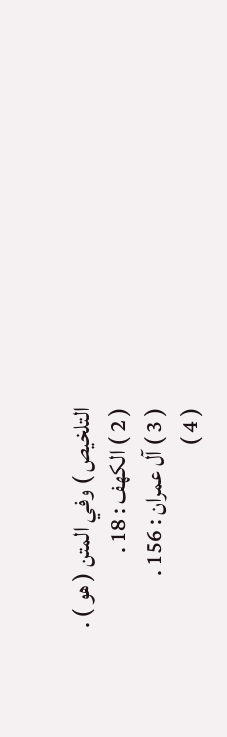التلخيص ) وفي المتن ( هو ) .
( 2 ) الكهف : 18 .
( 3 ) آل عمران : 156 .
( 4 )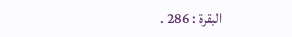البقرة : 286 .